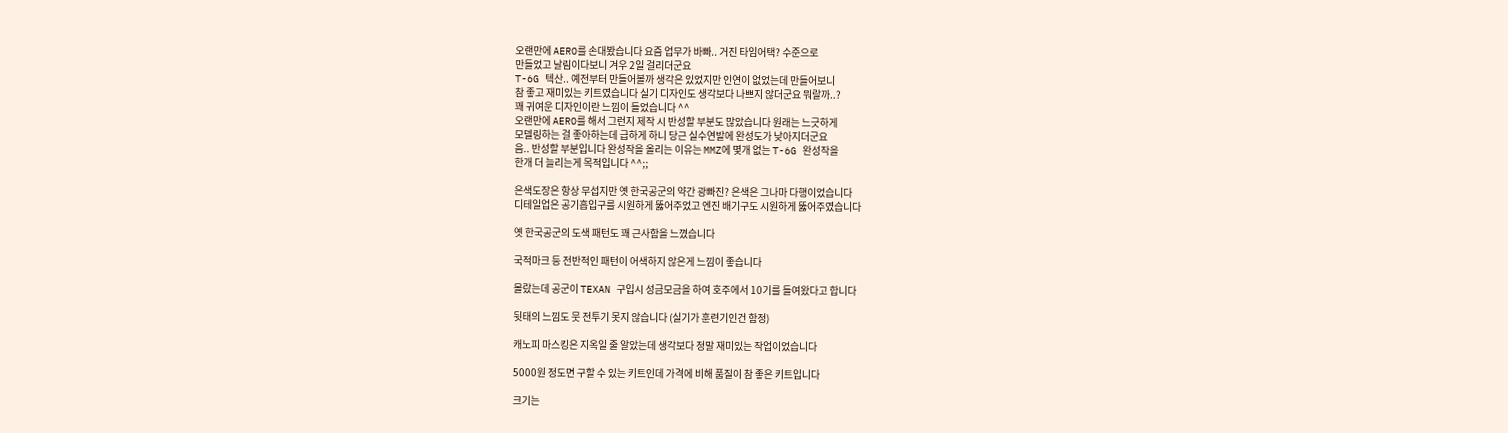오랜만에 AERO를 손대봤습니다 요즘 업무가 바빠.. 거진 타임어택? 수준으로
만들었고 날림이다보니 겨우 2일 걸리더군요
T-6G 텍산.. 예전부터 만들어볼까 생각은 있었지만 인연이 없었는데 만들어보니
참 좋고 재미있는 키트였습니다 실기 디자인도 생각보다 나쁘지 않더군요 뭐랄까..?
꽤 귀여운 디자인이란 느낌이 들었습니다 ^^
오랜만에 AERO를 해서 그런지 제작 시 반성할 부분도 많았습니다 원래는 느긋하게
모델링하는 걸 좋아하는데 급하게 하니 당근 실수연발에 완성도가 낮아지더군요
음.. 반성할 부분입니다 완성작을 올리는 이유는 MMZ에 몇개 없는 T-6G 완성작을
한개 더 늘리는게 목적입니다 ^^;;

은색도장은 항상 무섭지만 옛 한국공군의 약간 광빠진? 은색은 그나마 다행이었습니다
디테일업은 공기흡입구를 시원하게 뚫어주었고 엔진 배기구도 시원하게 뚫어주였습니다

옛 한국공군의 도색 패턴도 꽤 근사함을 느꼈습니다

국적마크 등 전반적인 패턴이 어색하지 않은게 느낌이 좋습니다

몰랐는데 공군이 TEXAN 구입시 성금모금을 하여 호주에서 10기를 들여왔다고 합니다

뒷태의 느낌도 뭇 전투기 못지 않습니다 (실기가 훈련기인건 함정)

캐노피 마스킹은 지옥일 줄 알았는데 생각보다 정말 재미있는 작업이었습니다

5000원 정도면 구할 수 있는 키트인데 가격에 비해 품질이 참 좋은 키트입니다

크기는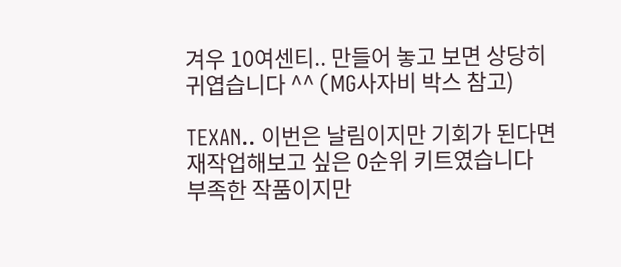겨우 10여센티.. 만들어 놓고 보면 상당히 귀엽습니다 ^^ (MG사자비 박스 참고)

TEXAN.. 이번은 날림이지만 기회가 된다면 재작업해보고 싶은 0순위 키트였습니다
부족한 작품이지만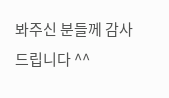봐주신 분들께 감사 드립니다 ^^